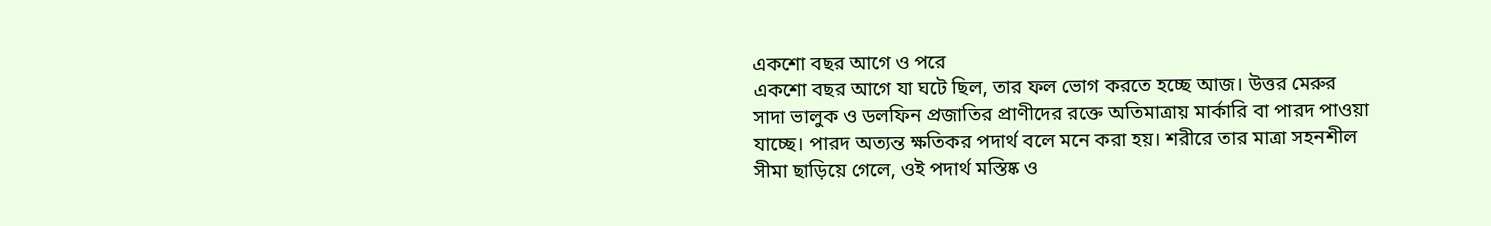একশো বছর আগে ও পরে
একশো বছর আগে যা ঘটে ছিল, তার ফল ভোগ করতে হচ্ছে আজ। উত্তর মেরুর
সাদা ভালুক ও ডলফিন প্রজাতির প্রাণীদের রক্তে অতিমাত্রায় মার্কারি বা পারদ পাওয়া
যাচ্ছে। পারদ অত্যন্ত ক্ষতিকর পদার্থ বলে মনে করা হয়। শরীরে তার মাত্রা সহনশীল
সীমা ছাড়িয়ে গেলে, ওই পদার্থ মস্তিষ্ক ও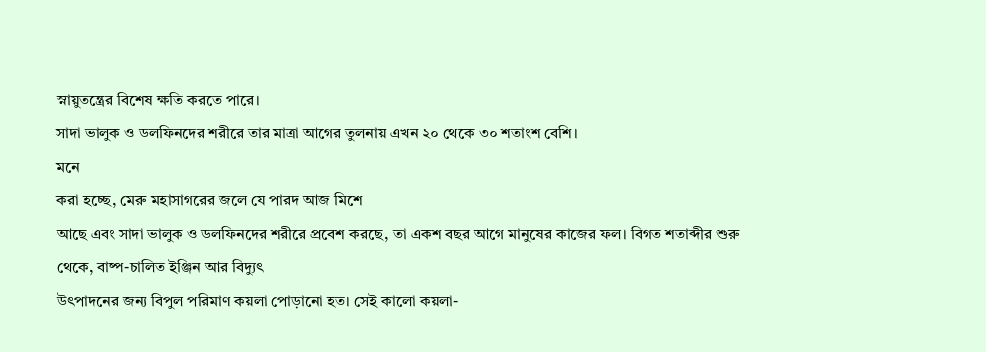স্নায়ুতন্ত্রের বিশেষ ক্ষতি করতে পারে।
সাদা ভালুক ও ডলফিনদের শরীরে তার মাত্রা আগের তুলনায় এখন ২০ থেকে ৩০ শতাংশ বেশি।
মনে
করা হচ্ছে, মেরু মহাসাগরের জলে যে পারদ আজ মিশে
আছে এবং সাদা ভালুক ও ডলফিনদের শরীরে প্রবেশ করছে, তা একশ বছর আগে মানুষের কাজের ফল। বিগত শতাব্দীর শুরু থেকে, বাষ্প-চালিত ইঞ্জিন আর বিদ্যুৎ
উৎপাদনের জন্য বিপুল পরিমাণ কয়লা পোড়ানো হত। সেই কালো কয়লা-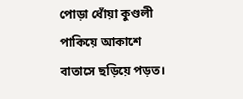পোড়া ধোঁয়া কুণ্ডলী
পাকিয়ে আকাশে বাতাসে ছড়িয়ে পড়ত।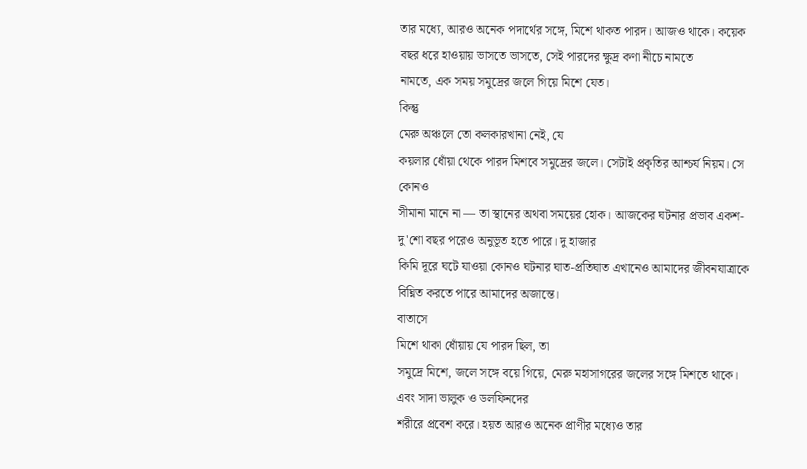তার মধ্যে, আরও অনেক পদার্থের সঙ্গে, মিশে থাকত পারদ। আজও থাকে। কয়েক বছর ধরে হাওয়ায় ভাসতে ভাসতে, সেই পারদের ক্ষুদ্র কণা নীচে নামতে
নামতে, এক সময় সমুদ্রের জলে গিয়ে মিশে যেত।
কিন্তু
মেরু অঞ্চলে তো কলকারখানা নেই, যে
কয়লার ধোঁয়া থেকে পারদ মিশবে সমুদ্রের জলে। সেটাই প্রকৃতির আশ্চর্য নিয়ম। সে কোনও
সীমানা মানে না — তা স্থানের অথবা সময়ের হোক। আজকের ঘটনার প্রভাব একশ-দু'শো বছর পরেও অনুভূত হতে পারে। দু হাজার
কিমি দূরে ঘটে যাওয়া কোনও ঘটনার ঘাত-প্রতিঘাত এখানেও আমাদের জীবনযাত্রাকে বিঘ্নিত করতে পারে আমাদের অজান্তে।
বাতাসে
মিশে থাকা ধোঁয়ায় যে পারদ ছিল, তা
সমুদ্রে মিশে, জলে সঙ্গে বয়ে গিয়ে, মেরু মহাসাগরের জলের সঙ্গে মিশতে থাকে। এবং সাদা ভালুক ও ডলফিনদের
শরীরে প্রবেশ করে। হয়ত আরও অনেক প্রাণীর মধ্যেও তার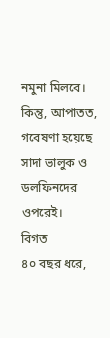নমুনা মিলবে। কিন্তু, আপাতত, গবেষণা হয়েছে সাদা ভালুক ও ডলফিনদের ওপরেই।
বিগত
৪০ বছর ধরে,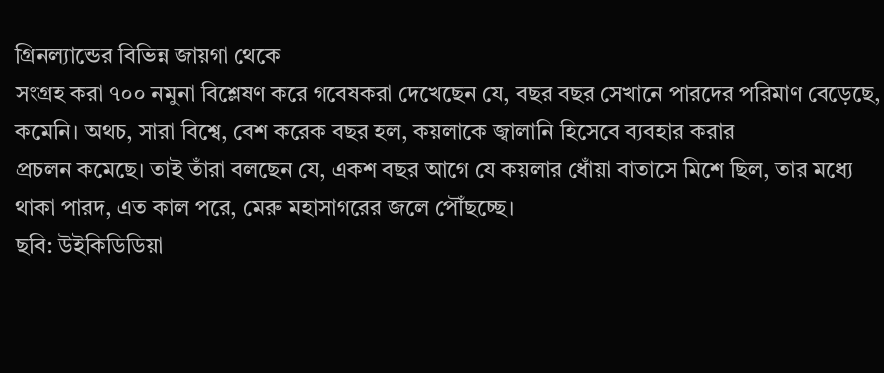গ্রিনল্যান্ডের বিভিন্ন জায়গা থেকে
সংগ্রহ করা ৭০০ নমুনা বিশ্লেষণ করে গবেষকরা দেখেছেন যে, বছর বছর সেখানে পারদের পরিমাণ বেড়েছে, কমেনি। অথচ, সারা বিশ্বে, বেশ করেক বছর হল, কয়লাকে জ্বালানি হিসেবে ব্যবহার করার
প্রচলন কমেছে। তাই তাঁরা বলছেন যে, একশ বছর আগে যে কয়লার ধোঁয়া বাতাসে মিশে ছিল, তার মধ্যে থাকা পারদ, এত কাল পরে, মেরু মহাসাগরের জলে পৌঁছচ্ছে।
ছবি: উইকিডিডিয়া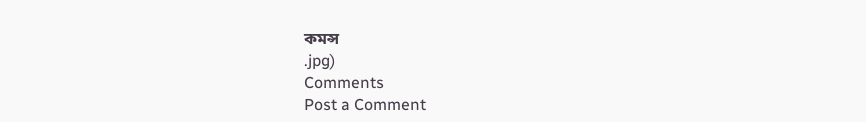কমন্স
.jpg)
Comments
Post a Comment